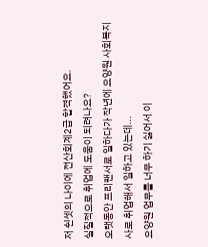저 쉰셋의 나이에 전산회계2급 합격했어요.
실질적으로 취업에 도움이 되려나요?
오랫동안 프리랜서로 일하다가 작년에 요양원 사회복지사로 취업해서 일하고 있는데...
요양원 업무를 너무 하기 싫어서 이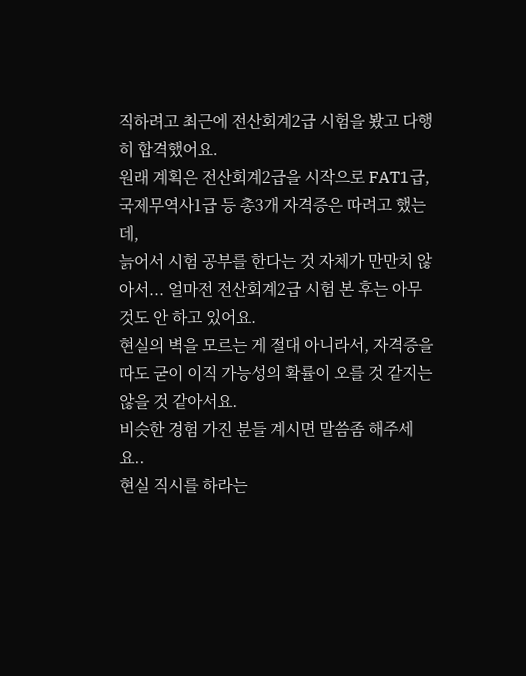직하려고 최근에 전산회계2급 시험을 봤고 다행히 합격했어요.
원래 계획은 전산회계2급을 시작으로 FAT1급, 국제무역사1급 등 총3개 자격증은 따려고 했는데,
늙어서 시험 공부를 한다는 것 자체가 만만치 않아서... 얼마전 전산회계2급 시험 본 후는 아무것도 안 하고 있어요.
현실의 벽을 모르는 게 절대 아니라서, 자격증을 따도 굳이 이직 가능성의 확률이 오를 것 같지는 않을 것 같아서요.
비슷한 경험 가진 분들 계시면 말씀좀 해주세요..
현실 직시를 하라는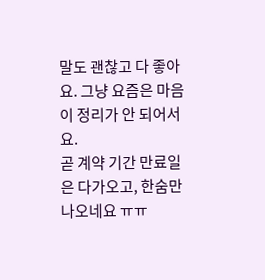말도 괜찮고 다 좋아요. 그냥 요즘은 마음이 정리가 안 되어서요.
곧 계약 기간 만료일은 다가오고, 한숨만 나오네요 ㅠㅠ